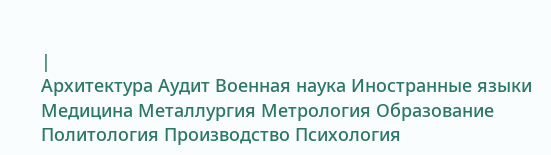|
Архитектура Аудит Военная наука Иностранные языки Медицина Металлургия Метрология Образование Политология Производство Психология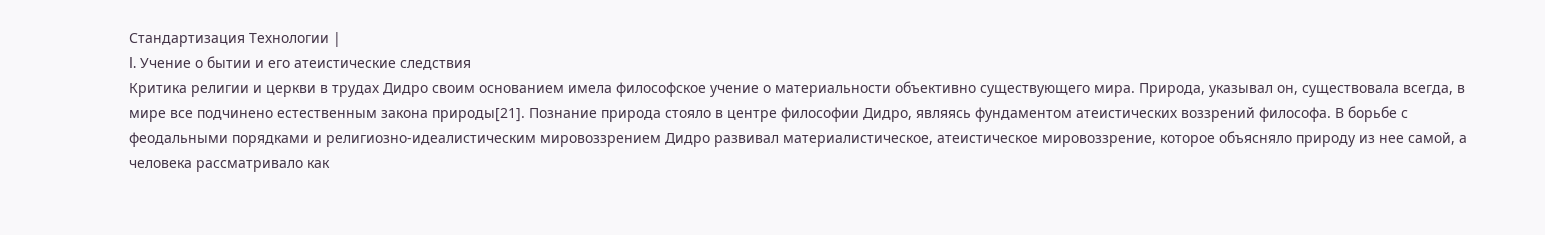Стандартизация Технологии |
I. Учение о бытии и его атеистические следствия
Критика религии и церкви в трудах Дидро своим основанием имела философское учение о материальности объективно существующего мира. Природа, указывал он, существовала всегда, в мире все подчинено естественным закона природы[21]. Познание природа стояло в центре философии Дидро, являясь фундаментом атеистических воззрений философа. В борьбе с феодальными порядками и религиозно-идеалистическим мировоззрением Дидро развивал материалистическое, атеистическое мировоззрение, которое объясняло природу из нее самой, а человека рассматривало как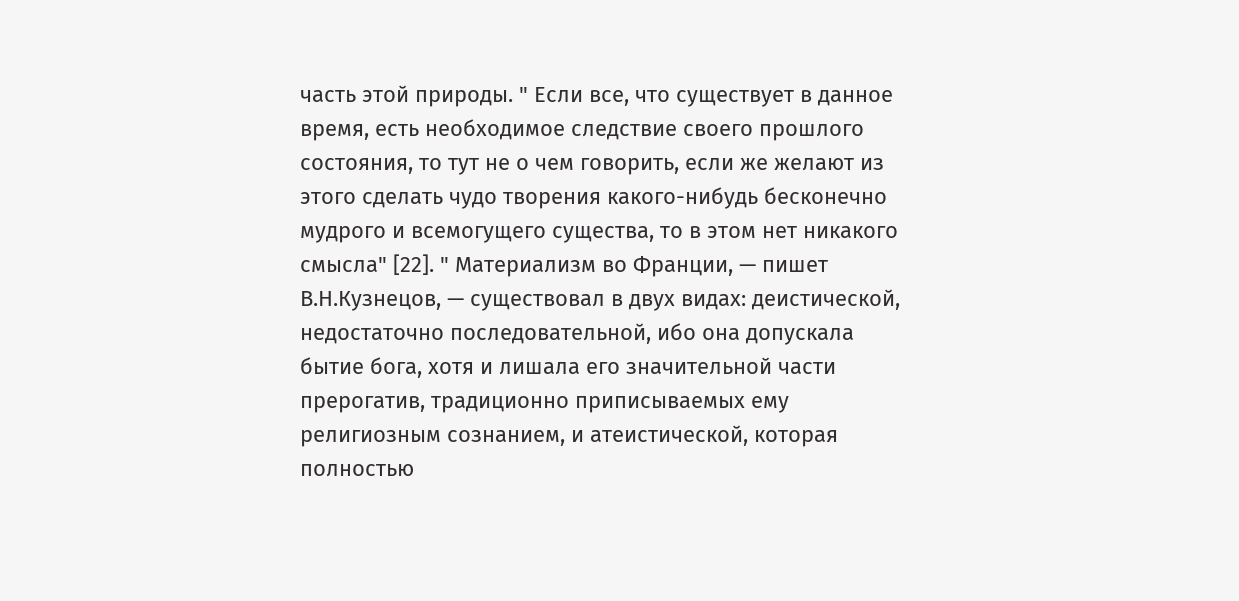часть этой природы. " Если все, что существует в данное время, есть необходимое следствие своего прошлого состояния, то тут не о чем говорить, если же желают из этого сделать чудо творения какого-нибудь бесконечно мудрого и всемогущего существа, то в этом нет никакого смысла" [22]. " Материализм во Франции, — пишет В.Н.Кузнецов, — существовал в двух видах: деистической, недостаточно последовательной, ибо она допускала бытие бога, хотя и лишала его значительной части прерогатив, традиционно приписываемых ему религиозным сознанием, и атеистической, которая полностью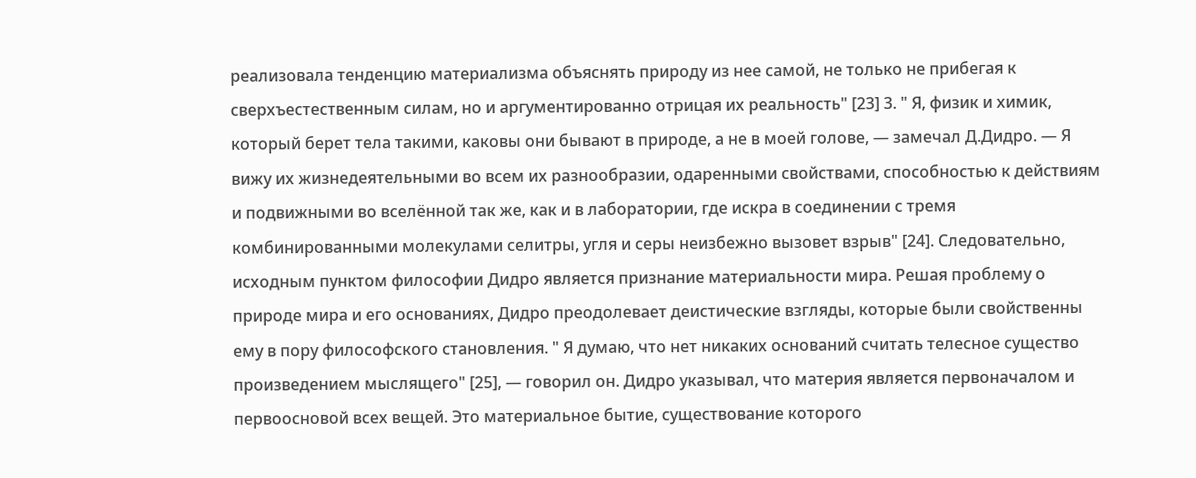реализовала тенденцию материализма объяснять природу из нее самой, не только не прибегая к сверхъестественным силам, но и аргументированно отрицая их реальность" [23] 3. " Я, физик и химик, который берет тела такими, каковы они бывают в природе, а не в моей голове, — замечал Д.Дидро. — Я вижу их жизнедеятельными во всем их разнообразии, одаренными свойствами, способностью к действиям и подвижными во вселённой так же, как и в лаборатории, где искра в соединении с тремя комбинированными молекулами селитры, угля и серы неизбежно вызовет взрыв" [24]. Следовательно, исходным пунктом философии Дидро является признание материальности мира. Решая проблему о природе мира и его основаниях, Дидро преодолевает деистические взгляды, которые были свойственны ему в пору философского становления. " Я думаю, что нет никаких оснований считать телесное существо произведением мыслящего" [25], — говорил он. Дидро указывал, что материя является первоначалом и первоосновой всех вещей. Это материальное бытие, существование которого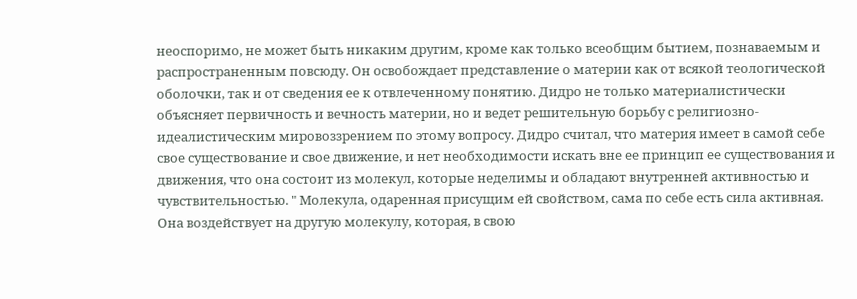неоспоримо, не может быть никаким другим, кроме как только всеобщим бытием, познаваемым и распространенным повсюду. Он освобождает представление о материи как от всякой теологической оболочки, так и от сведения ее к отвлеченному понятию. Дидро не только материалистически объясняет первичность и вечность материи, но и ведет решительную борьбу с религиозно-идеалистическим мировоззрением по этому вопросу. Дидро считал, что материя имеет в самой себе свое существование и свое движение, и нет необходимости искать вне ее принцип ее существования и движения, что она состоит из молекул, которые неделимы и обладают внутренней активностью и чувствительностью. " Молекула, одаренная присущим ей свойством, сама по себе есть сила активная. Она воздействует на другую молекулу, которая, в свою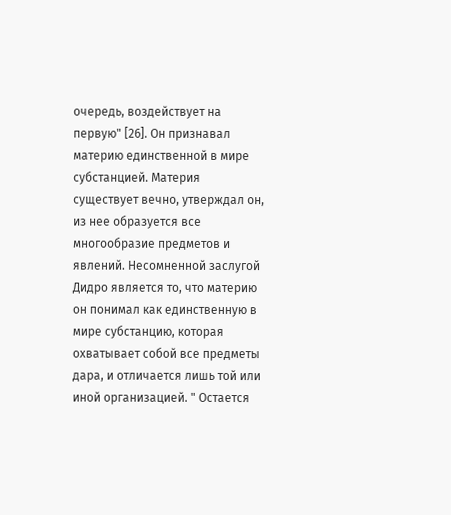очередь, воздействует на первую" [26]. Он признавал материю единственной в мире субстанцией. Материя существует вечно, утверждал он, из нее образуется все многообразие предметов и явлений. Несомненной заслугой Дидро является то, что материю он понимал как единственную в мире субстанцию, которая охватывает собой все предметы дара, и отличается лишь той или иной организацией. " Остается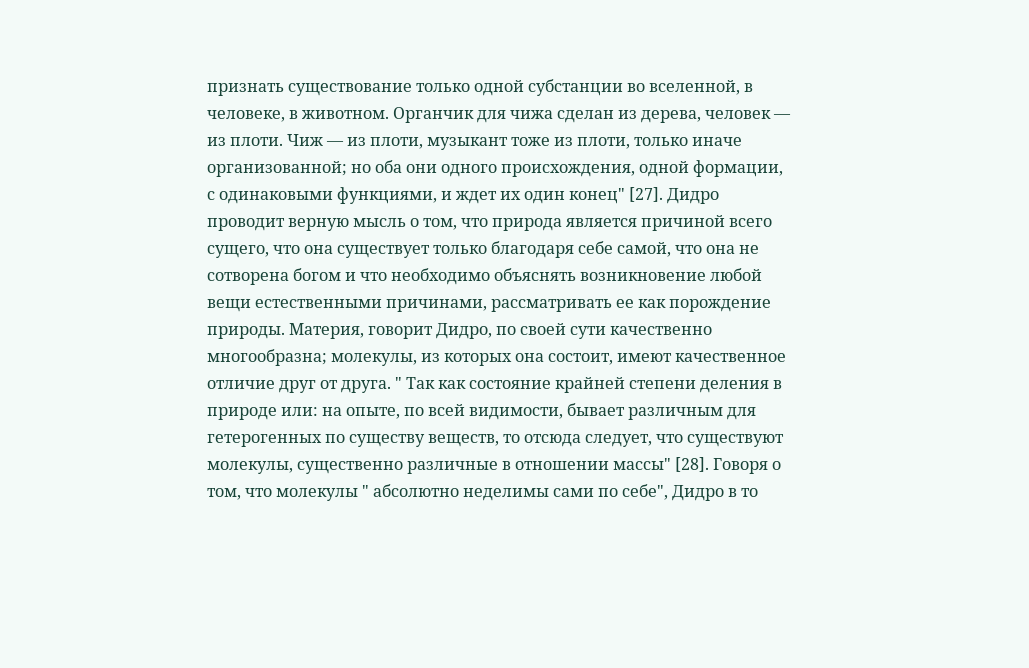признать существование только одной субстанции во вселенной, в человеке, в животном. Органчик для чижа сделан из дерева, человек — из плоти. Чиж — из плоти, музыкант тоже из плоти, только иначе организованной; но оба они одного происхождения, одной формации, с одинаковыми функциями, и ждет их один конец" [27]. Дидро проводит верную мысль о том, что природа является причиной всего сущего, что она существует только благодаря себе самой, что она не сотворена богом и что необходимо объяснять возникновение любой вещи естественными причинами, рассматривать ее как порождение природы. Материя, говорит Дидро, по своей сути качественно многообразна; молекулы, из которых она состоит, имеют качественное отличие друг от друга. " Так как состояние крайней степени деления в природе или: на опыте, по всей видимости, бывает различным для гетерогенных по существу веществ, то отсюда следует, что существуют молекулы, существенно различные в отношении массы" [28]. Говоря о том, что молекулы " абсолютно неделимы сами по себе", Дидро в то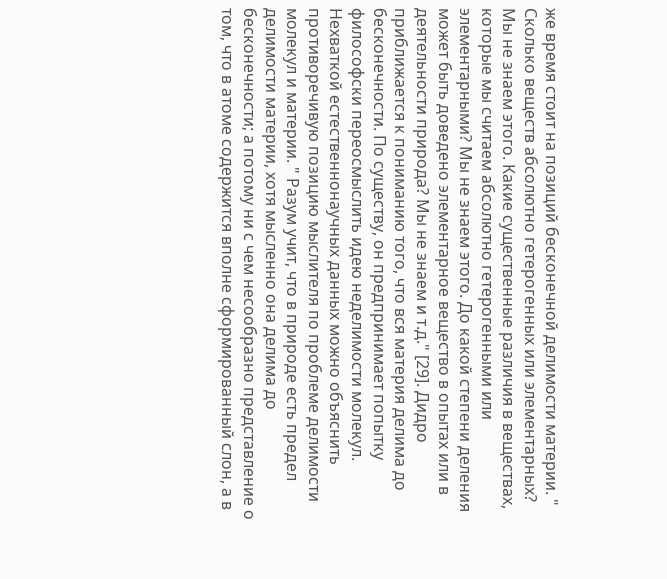же время стоит на позиций бесконечной делимости материи. " Сколько веществ абсолютно гетерогенных или элементарных? Мы не знаем этого. Какие существенные различия в веществах, которые мы считаем абсолютно гетерогенными или элементарными? Мы не знаем этого. До какой степени деления может быть доведено элементарное вещество в опытах или в деятельности природа? Мы не знаем и т.д." [29]. Дидро приближается к пониманию того, что вся материя делима до бесконечности. По существу, он предпринимает попытку философски переосмыслить идею неделимости молекул. Нехваткой естественнонаучных данных можно объяснить противоречивую позицию мыслителя по проблеме делимости молекул и материи. " Разум учит, что в природе есть предел делимости материи, хотя мысленно она делима до бесконечности; а потому ни с чем несообразно представление о том, что в атоме содержится вполне сформированный слон, а в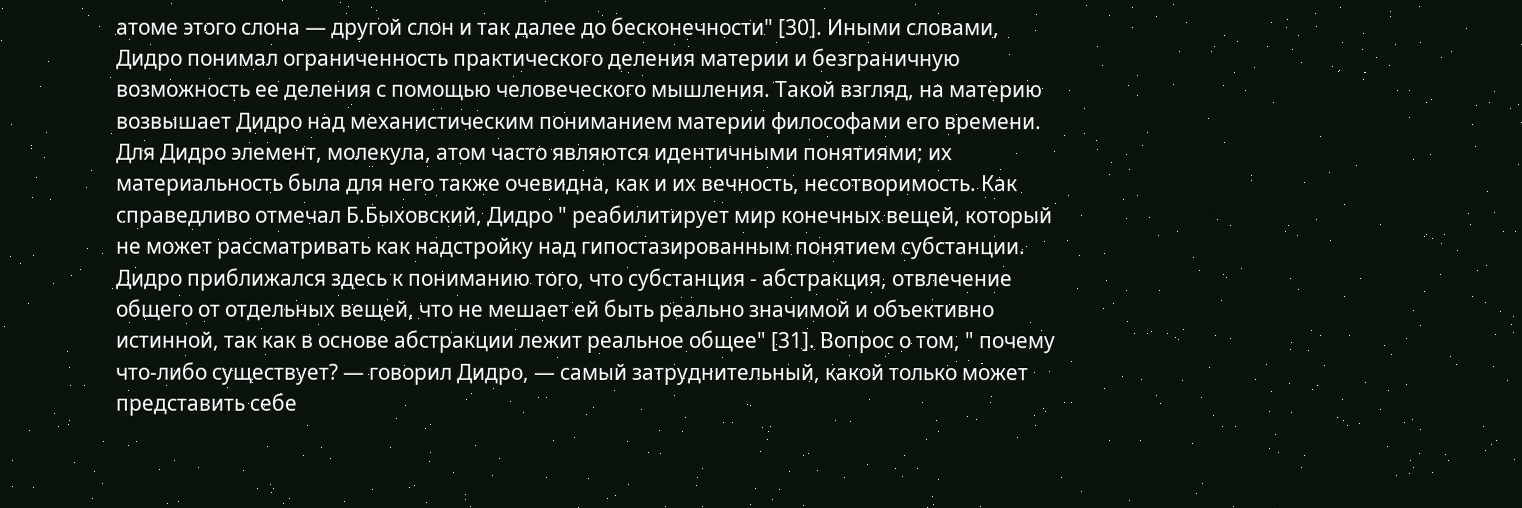атоме этого слона — другой слон и так далее до бесконечности" [30]. Иными словами, Дидро понимал ограниченность практического деления материи и безграничную возможность ее деления с помощью человеческого мышления. Такой взгляд, на материю возвышает Дидро над механистическим пониманием материи философами его времени. Для Дидро элемент, молекула, атом часто являются идентичными понятиями; их материальность была для него также очевидна, как и их вечность, несотворимость. Как справедливо отмечал Б.Быховский, Дидро " реабилитирует мир конечных вещей, который не может рассматривать как надстройку над гипостазированным понятием субстанции. Дидро приближался здесь к пониманию того, что субстанция - абстракция, отвлечение общего от отдельных вещей, что не мешает ей быть реально значимой и объективно истинной, так как в основе абстракции лежит реальное общее" [31]. Вопрос о том, " почему что-либо существует? — говорил Дидро, — самый затруднительный, какой только может представить себе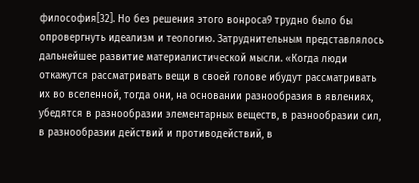философия[32]. Но без решения этого вонроса9 трудно было бы опровергнуть идеализм и теологию. Затруднительным представлялось дальнейшее развитие материалистической мысли. «Когда люди откажутся рассматривать вещи в своей голове ибудут рассматривать их во вселенной, тогда они, на основании разнообразия в явлениях, убедятся в разнообразии элементарных веществ, в разнообразии сил, в разнообразии действий и противодействий, в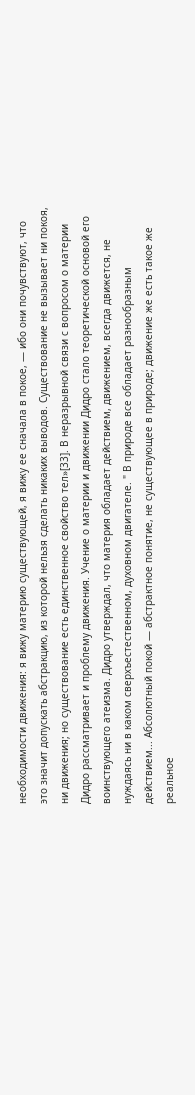необходимости движения: я вижу материю существующей, я вижу ее сначала в покое, — ибо они почувствуют, что это значит допускать абстракцию, из которой нельзя сделать никаких выводов. Существование не вызывает ни покоя, ни движения; но существование есть единственное свойство тел»[33]. В неразрывной связи с вопросом о материи Дидро рассматривает и проблему движения. Учение о материи и движении Дидро стало теоретической основой его воинствующего атеизма. Дидро утверждал, что материя обладает действием, движением, всегда движется, не нуждаясь ни в каком сверхъестественном, духовном двигателе. " В природе все обладает разнообразным действием... Абсолютный покой — абстрактное понятие, не существующее в природе; движение же есть такое же реальное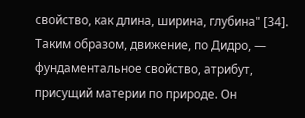свойство, как длина, ширина, глубина" [34]. Таким образом, движение, по Дидро, — фундаментальное свойство, атрибут, присущий материи по природе. Он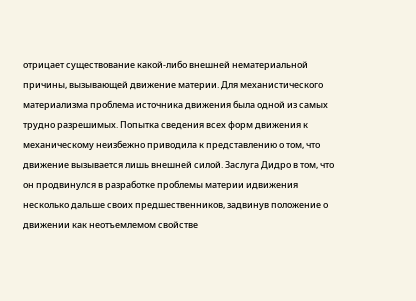отрицает существование какой-либо внешней нематериальной причины, вызывающей движение материи. Для механистического материализма проблема источника движения была одной из самых трудно разрешимых. Попытка сведения всех форм движения к механическому неизбежно приводила к представлению о том, что движение вызывается лишь внешней силой. Заслуга Дидро в том, что он продвинулся в разработке проблемы материи идвижения несколько дальше своих предшественников, задвинув положение о движении как неотъемлемом свойстве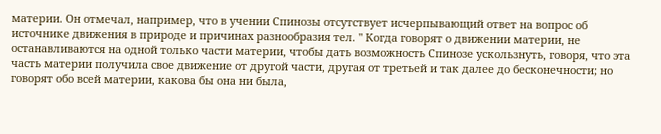материи. Он отмечал, например, что в учении Спинозы отсутствует исчерпывающий ответ на вопрос об источнике движения в природе и причинах разнообразия тел. " Когда говорят о движении материи, не останавливаются на одной только части материи, чтобы дать возможность Спинозе ускользнуть, говоря, что эта часть материи получила свое движение от другой части, другая от третьей и так далее до бесконечности; но говорят обо всей материи, какова бы она ни была,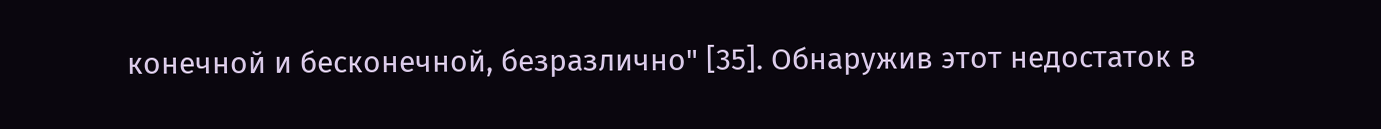конечной и бесконечной, безразлично" [35]. Обнаружив этот недостаток в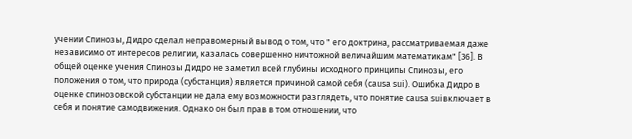учении Спинозы, Дидро сделал неправомерный вывод о том, что " его доктрина, рассматриваемая даже независимо от интересов религии, казалась совершенно ничтожной величайшим математикам" [36]. В общей оценке учения Спинозы Дидро не заметил всей глубины исходного принципы Спинозы, его положения о том, что природа (субстанция) является причиной самой себя (causa sui). Ошибка Дидро в оценке спинозовской субстанции не дала ему возможности разглядеть, что понятие causa suiвключает в себя и понятие самодвижения. Однако он был прав в том отношении, что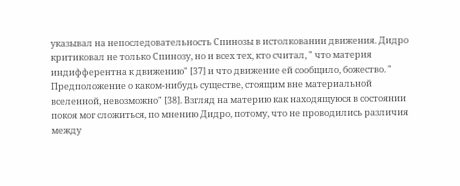указывал на непоследовательность Спинозы в истолковании движения. Дидро критиковал не только Спинозу, но и всех тех, кто считал, " что материя индифферентна к движению" [37] и что движение ей сообщило, божество. " Предположение о каком-нибудь существе, стоящим вне материальной вселенной, невозможно" [38]. Взгляд на материю как находящуюся в состоянии покоя мог сложиться, по мнению Дидро, потому, что не проводились различия между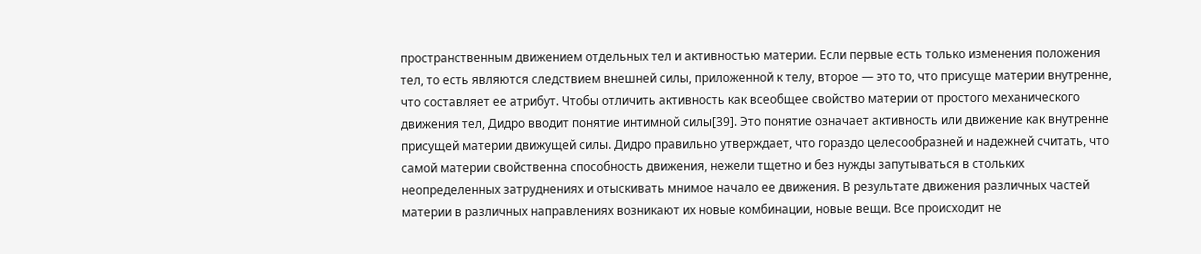пространственным движением отдельных тел и активностью материи. Если первые есть только изменения положения тел, то есть являются следствием внешней силы, приложенной к телу, второе — это то, что присуще материи внутренне, что составляет ее атрибут. Чтобы отличить активность как всеобщее свойство материи от простого механического движения тел, Дидро вводит понятие интимной силы[39]. Это понятие означает активность или движение как внутренне присущей материи движущей силы. Дидро правильно утверждает, что гораздо целесообразней и надежней считать, что самой материи свойственна способность движения, нежели тщетно и без нужды запутываться в стольких неопределенных затруднениях и отыскивать мнимое начало ее движения. В результате движения различных частей материи в различных направлениях возникают их новые комбинации, новые вещи. Все происходит не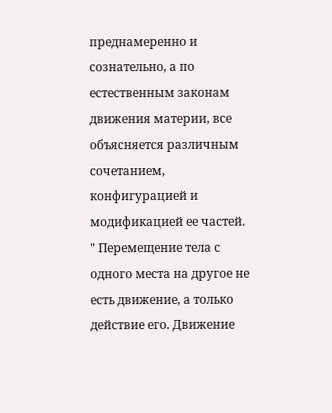преднамеренно и сознательно, а по естественным законам движения материи, все объясняется различным сочетанием, конфигурацией и модификацией ее частей. " Перемещение тела с одного места на другое не есть движение, а только действие его. Движение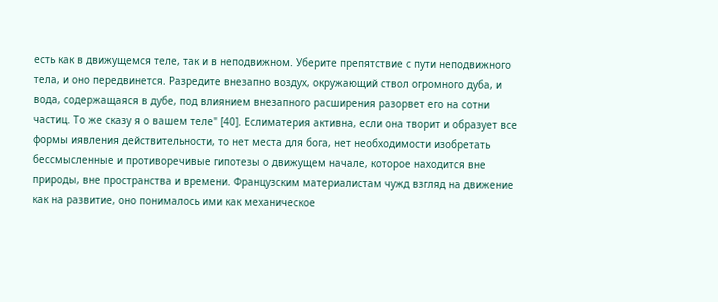есть как в движущемся теле, так и в неподвижном. Уберите препятствие с пути неподвижного тела, и оно передвинется. Разредите внезапно воздух, окружающий ствол огромного дуба, и вода, содержащаяся в дубе, под влиянием внезапного расширения разорвет его на сотни частиц. То же сказу я о вашем теле" [40]. Еслиматерия активна, если она творит и образует все формы иявления действительности, то нет места для бога, нет необходимости изобретать бессмысленные и противоречивые гипотезы о движущем начале, которое находится вне природы, вне пространства и времени. Французским материалистам чужд взгляд на движение как на развитие, оно понималось ими как механическое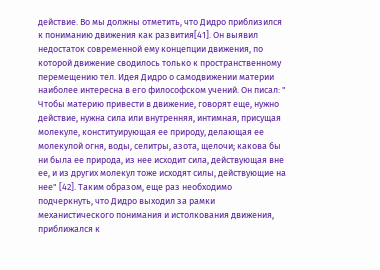действие. Во мы должны отметить, что Дидро приблизился к пониманию движения как развития[41]. Он выявил недостаток современной ему концепции движения, по которой движение сводилось только к пространственному перемещению тел. Идея Дидро о самодвижении материи наиболее интересна в его философском учений. Он писал: " Чтобы материю привести в движение, говорят еще, нужно действие, нужна сила или внутренняя, интимная, присущая молекуле, конституирующая ее природу, делающая ее молекулой огня, воды, селитры, азота, щелочи; какова бы ни была ее природа, из нее исходит сила, действующая вне ее, и из других молекул тоже исходят силы, действующие на нее" [42]. Таким образом, еще раз необходимо подчеркнуть, что Дидро выходил за рамки механистического понимания и истолкования движения, приближался к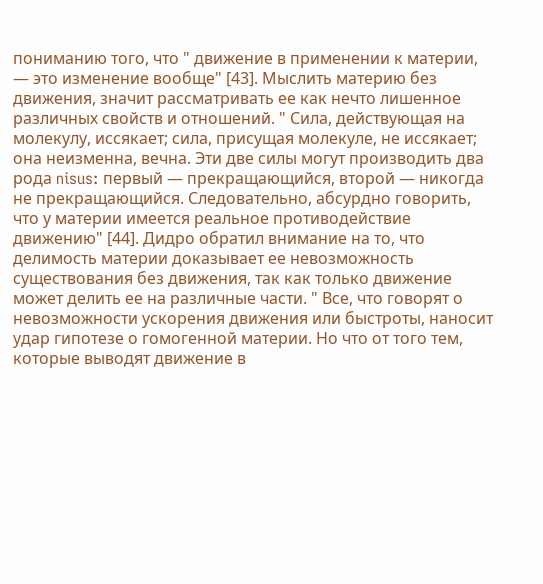пониманию того, что " движение в применении к материи, — это изменение вообще" [43]. Мыслить материю без движения, значит рассматривать ее как нечто лишенное различных свойств и отношений. " Сила, действующая на молекулу, иссякает; сила, присущая молекуле, не иссякает; она неизменна, вечна. Эти две силы могут производить два рода nisus: первый — прекращающийся, второй — никогда не прекращающийся. Следовательно, абсурдно говорить, что у материи имеется реальное противодействие движению" [44]. Дидро обратил внимание на то, что делимость материи доказывает ее невозможность существования без движения, так как только движение может делить ее на различные части. " Все, что говорят о невозможности ускорения движения или быстроты, наносит удар гипотезе о гомогенной материи. Но что от того тем, которые выводят движение в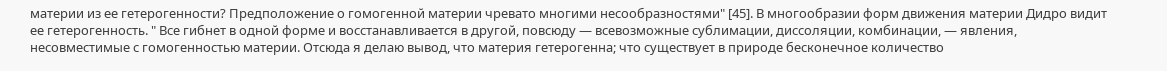материи из ее гетерогенности? Предположение о гомогенной материи чревато многими несообразностями" [45]. В многообразии форм движения материи Дидро видит ее гетерогенность. " Все гибнет в одной форме и восстанавливается в другой, повсюду — всевозможные сублимации, диссоляции, комбинации, — явления, несовместимые с гомогенностью материи. Отсюда я делаю вывод, что материя гетерогенна; что существует в природе бесконечное количество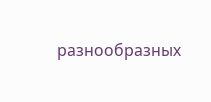разнообразных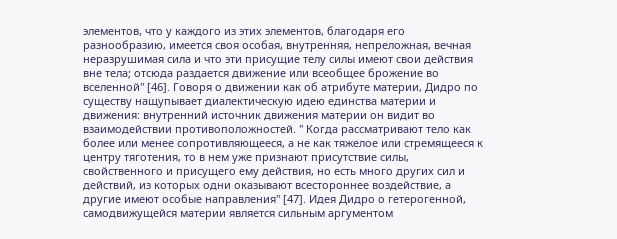элементов, что у каждого из этих элементов, благодаря его разнообразию, имеется своя особая, внутренняя, непреложная, вечная неразрушимая сила и что эти присущие телу силы имеют свои действия вне тела; отсюда раздается движение или всеобщее брожение во вселенной" [46]. Говоря о движении как об атрибуте материи, Дидро по существу нащупывает диалектическую идею единства материи и движения: внутренний источник движения материи он видит во взаимодействии противоположностей. " Когда рассматривают тело как более или менее сопротивляющееся, а не как тяжелое или стремящееся к центру тяготения, то в нем уже признают присутствие силы, свойственного и присущего ему действия, но есть много других сил и действий, из которых одни оказывают всестороннее воздействие, а другие имеют особые направления" [47]. Идея Дидро о гетерогенной, самодвижущейся материи является сильным аргументом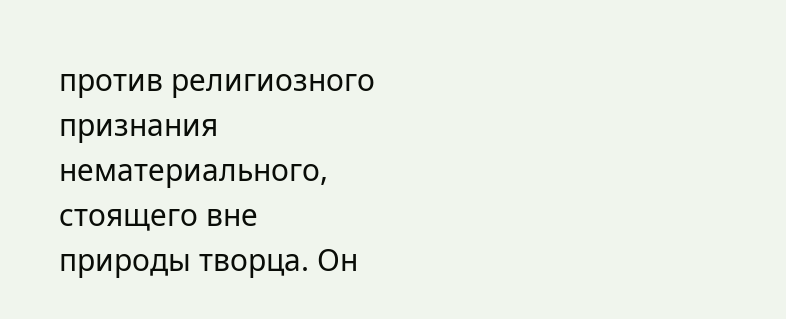против религиозного признания нематериального, стоящего вне природы творца. Он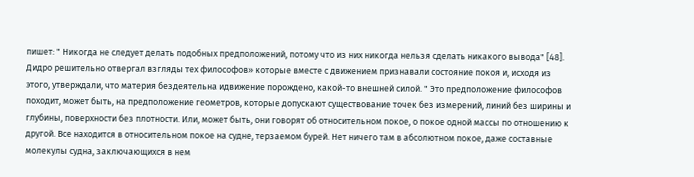пишет: " Никогда не следует делать подобных предположений, потому что из них никогда нельзя сделать никакого вывода" [48]. Дидро решительно отвергал взгляды тех философов» которые вместе с движением признавали состояние покоя и, исходя из этого, утверждали, что материя бездеятельна идвижение порождено, какой-то внешней силой. " Это предположение философов походит, может быть, на предположение геометров, которые допускают существование точек без измерений, линий без ширины и глубины, поверхности без плотности. Или, может быть, они говорят об относительном покое, о покое одной массы по отношению к другой. Все находится в относительном покое на судне, терзаемом бурей. Нет ничего там в абсолютном покое, даже составные молекулы судна, заключающихся в нем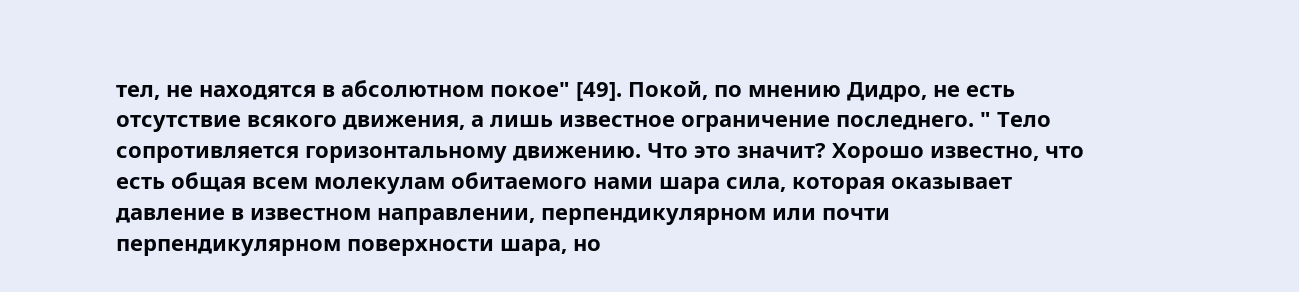тел, не находятся в абсолютном покое" [49]. Покой, по мнению Дидро, не есть отсутствие всякого движения, а лишь известное ограничение последнего. " Тело сопротивляется горизонтальному движению. Что это значит? Хорошо известно, что есть общая всем молекулам обитаемого нами шара сила, которая оказывает давление в известном направлении, перпендикулярном или почти перпендикулярном поверхности шара, но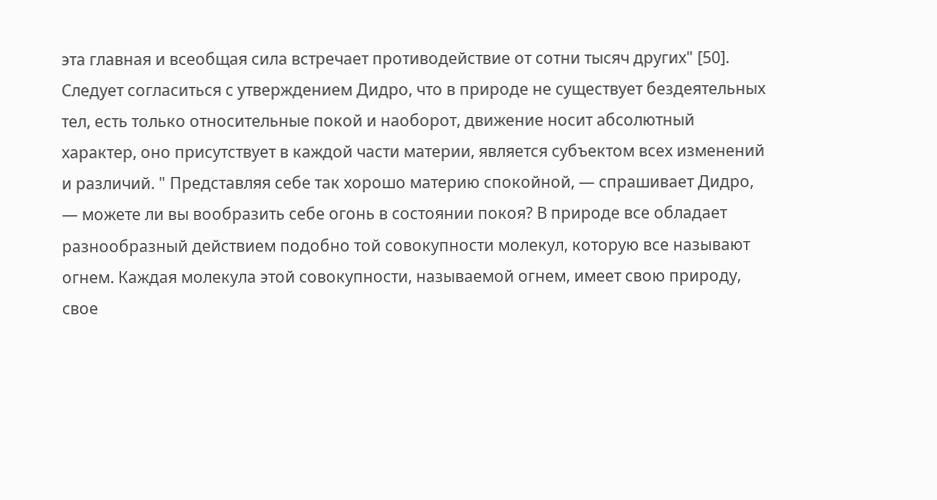эта главная и всеобщая сила встречает противодействие от сотни тысяч других" [50]. Следует согласиться с утверждением Дидро, что в природе не существует бездеятельных тел, есть только относительные покой и наоборот, движение носит абсолютный характер, оно присутствует в каждой части материи, является субъектом всех изменений и различий. " Представляя себе так хорошо материю спокойной, — спрашивает Дидро, — можете ли вы вообразить себе огонь в состоянии покоя? В природе все обладает разнообразный действием подобно той совокупности молекул, которую все называют огнем. Каждая молекула этой совокупности, называемой огнем, имеет свою природу, свое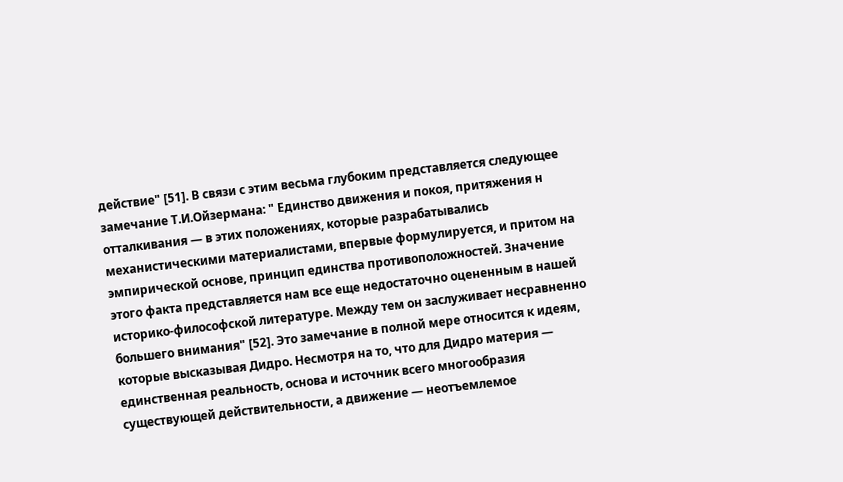действие" [51]. В связи с этим весьма глубоким представляется следующее замечание Т.И.Ойзермана: " Единство движения и покоя, притяжения н отталкивания — в этих положениях, которые разрабатывались механистическими материалистами, впервые формулируется, и притом на эмпирической основе, принцип единства противоположностей. Значение этого факта представляется нам все еще недостаточно оцененным в нашей историко-философской литературе. Между тем он заслуживает несравненно большего внимания" [52]. Это замечание в полной мере относится к идеям, которые высказывая Дидро. Несмотря на то, что для Дидро материя — единственная реальность, основа и источник всего многообразия существующей действительности, а движение — неотъемлемое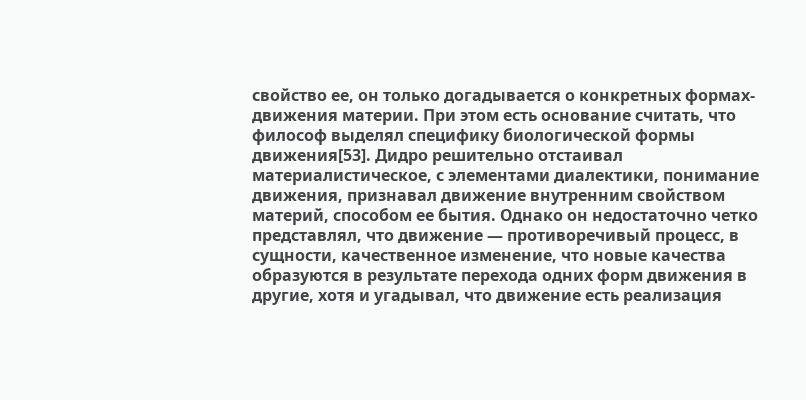свойство ее, он только догадывается о конкретных формах- движения материи. При этом есть основание считать, что философ выделял специфику биологической формы движения[53]. Дидро решительно отстаивал материалистическое, с элементами диалектики, понимание движения, признавал движение внутренним свойством материй, способом ее бытия. Однако он недостаточно четко представлял, что движение — противоречивый процесс, в сущности, качественное изменение, что новые качества образуются в результате перехода одних форм движения в другие, хотя и угадывал, что движение есть реализация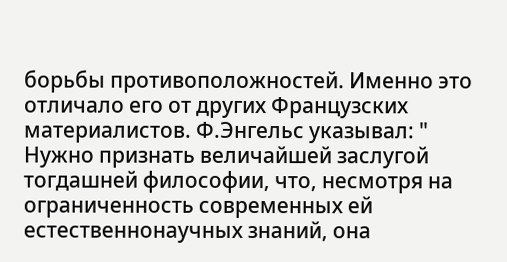борьбы противоположностей. Именно это отличало его от других Французских материалистов. Ф.Энгельс указывал: " Нужно признать величайшей заслугой тогдашней философии, что, несмотря на ограниченность современных ей естественнонаучных знаний, она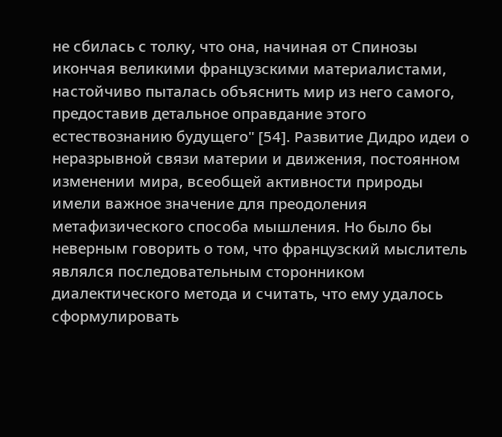не сбилась с толку, что она, начиная от Спинозы икончая великими французскими материалистами, настойчиво пыталась объяснить мир из него самого, предоставив детальное оправдание этого естествознанию будущего" [54]. Развитие Дидро идеи о неразрывной связи материи и движения, постоянном изменении мира, всеобщей активности природы имели важное значение для преодоления метафизического способа мышления. Но было бы неверным говорить о том, что французский мыслитель являлся последовательным сторонником диалектического метода и считать, что ему удалось сформулировать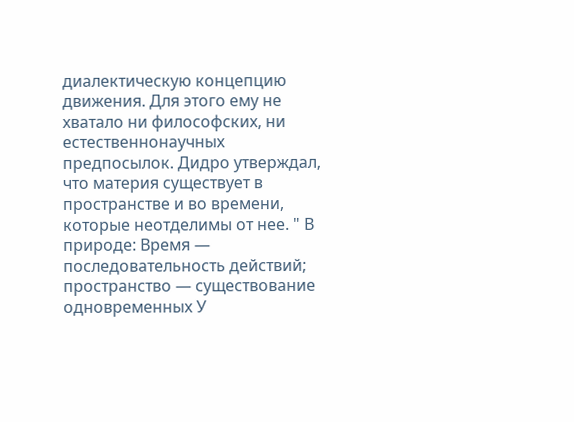диалектическую концепцию движения. Для этого ему не хватало ни философских, ни естественнонаучных предпосылок. Дидро утверждал, что материя существует в пространстве и во времени, которые неотделимы от нее. " В природе: Время — последовательность действий; пространство — существование одновременных У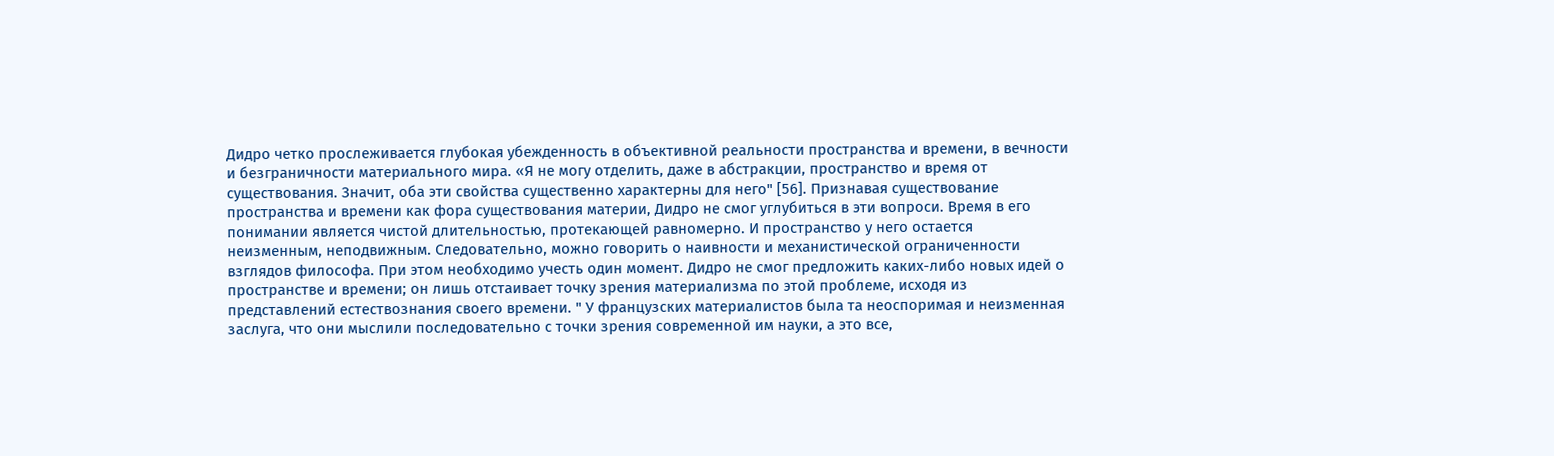Дидро четко прослеживается глубокая убежденность в объективной реальности пространства и времени, в вечности и безграничности материального мира. «Я не могу отделить, даже в абстракции, пространство и время от существования. Значит, оба эти свойства существенно характерны для него" [56]. Признавая существование пространства и времени как фора существования материи, Дидро не смог углубиться в эти вопроси. Время в его понимании является чистой длительностью, протекающей равномерно. И пространство у него остается неизменным, неподвижным. Следовательно, можно говорить о наивности и механистической ограниченности взглядов философа. При этом необходимо учесть один момент. Дидро не смог предложить каких-либо новых идей о пространстве и времени; он лишь отстаивает точку зрения материализма по этой проблеме, исходя из представлений естествознания своего времени. " У французских материалистов была та неоспоримая и неизменная заслуга, что они мыслили последовательно с точки зрения современной им науки, а это все,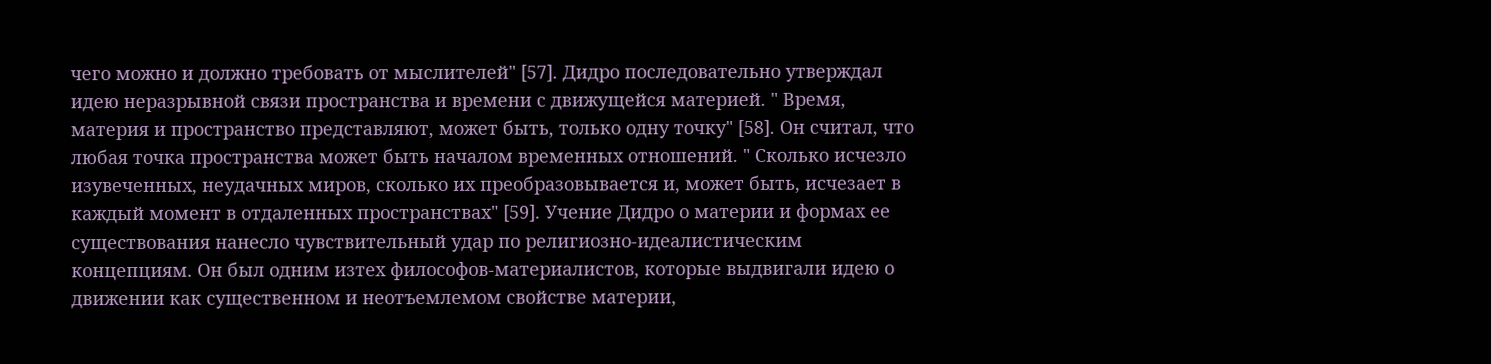чего можно и должно требовать от мыслителей" [57]. Дидро последовательно утверждал идею неразрывной связи пространства и времени с движущейся материей. " Время, материя и пространство представляют, может быть, только одну точку" [58]. Он считал, что любая точка пространства может быть началом временных отношений. " Сколько исчезло изувеченных, неудачных миров, сколько их преобразовывается и, может быть, исчезает в каждый момент в отдаленных пространствах" [59]. Учение Дидро о материи и формах ее существования нанесло чувствительный удар по религиозно-идеалистическим концепциям. Он был одним изтех философов-материалистов, которые выдвигали идею о движении как существенном и неотъемлемом свойстве материи,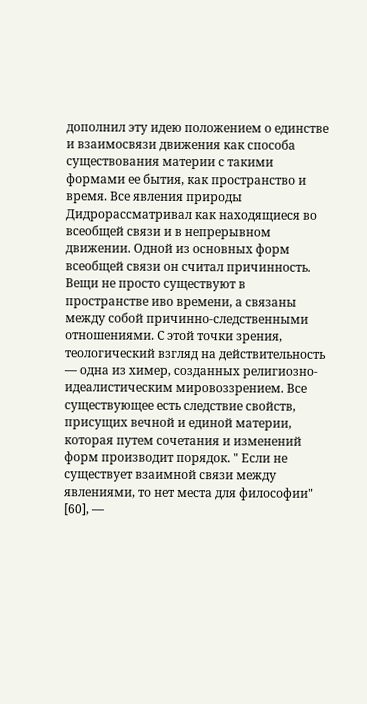дополнил эту идею положением о единстве и взаимосвязи движения как способа существования материи с такими формами ее бытия, как пространство и время. Все явления природы Дидрорассматривал как находящиеся во всеобщей связи и в непрерывном движении. Одной из основных форм всеобщей связи он считал причинность. Вещи не просто существуют в пространстве иво времени, а связаны между собой причинно-следственными отношениями. С этой точки зрения, теологический взгляд на действительность — одна из химер, созданных религиозно-идеалистическим мировоззрением. Все существующее есть следствие свойств, присущих вечной и единой материи, которая путем сочетания и изменений форм производит порядок. " Если не существует взаимной связи между явлениями, то нет места для философии" [60], —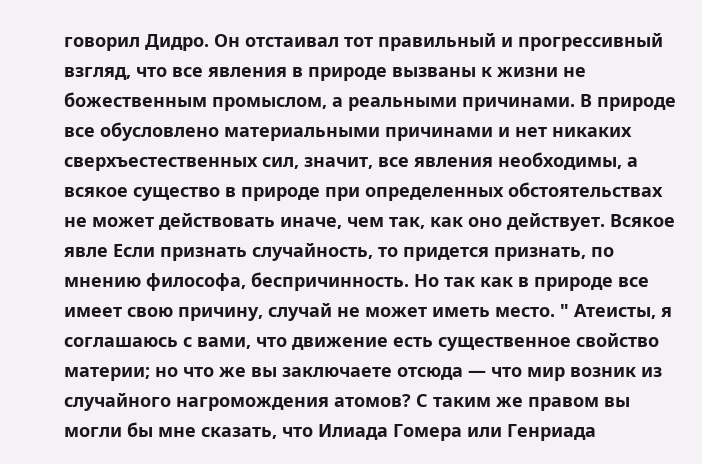говорил Дидро. Он отстаивал тот правильный и прогрессивный взгляд, что все явления в природе вызваны к жизни не божественным промыслом, а реальными причинами. В природе все обусловлено материальными причинами и нет никаких сверхъестественных сил, значит, все явления необходимы, а всякое существо в природе при определенных обстоятельствах не может действовать иначе, чем так, как оно действует. Всякое явле Если признать случайность, то придется признать, по мнению философа, беспричинность. Но так как в природе все имеет свою причину, случай не может иметь место. " Атеисты, я соглашаюсь с вами, что движение есть существенное свойство материи; но что же вы заключаете отсюда — что мир возник из случайного нагромождения атомов? С таким же правом вы могли бы мне сказать, что Илиада Гомера или Генриада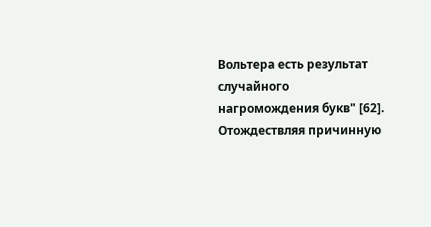Вольтера есть результат случайного нагромождения букв" [62]. Отождествляя причинную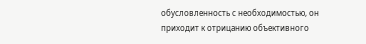обусловленность с необходимостью, он приходит к отрицанию объективного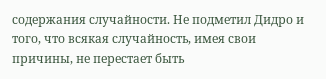содержания случайности. Не подметил Дидро и того, что всякая случайность, имея свои причины, не перестает быть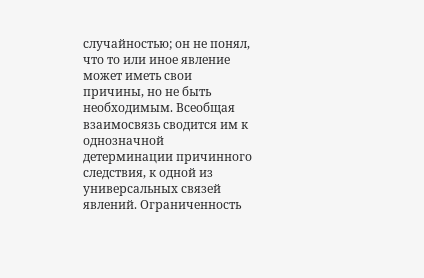случайностью; он не понял, что то или иное явление может иметь свои причины, но не быть необходимым. Всеобщая взаимосвязь сводится им к однозначной детерминации причинного следствия, к одной из универсальных связей явлений. Ограниченность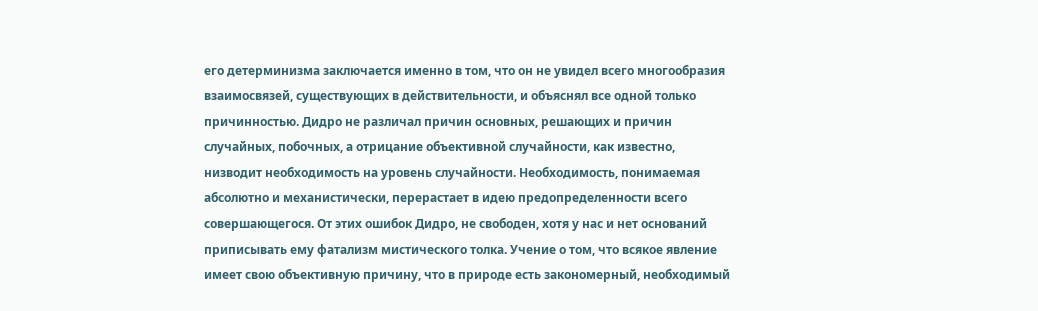его детерминизма заключается именно в том, что он не увидел всего многообразия взаимосвязей, существующих в действительности, и объяснял все одной только причинностью. Дидро не различал причин основных, решающих и причин случайных, побочных, а отрицание объективной случайности, как известно, низводит необходимость на уровень случайности. Необходимость, понимаемая абсолютно и механистически, перерастает в идею предопределенности всего совершающегося. От этих ошибок Дидро, не свободен, хотя у нас и нет оснований приписывать ему фатализм мистического толка. Учение о том, что всякое явление имеет свою объективную причину, что в природе есть закономерный, необходимый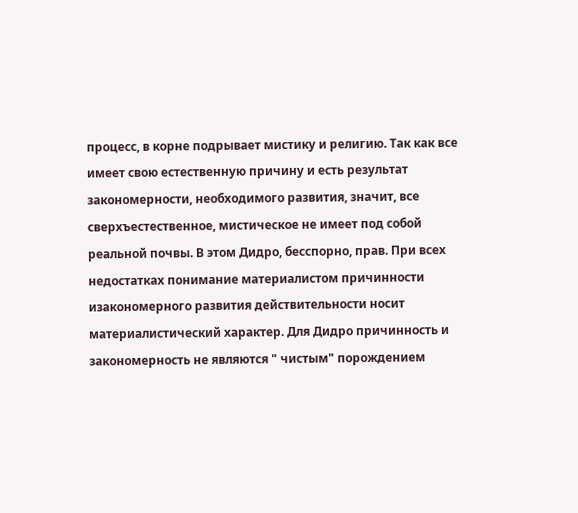процесс, в корне подрывает мистику и религию. Так как все имеет свою естественную причину и есть результат закономерности, необходимого развития, значит, все сверхъестественное, мистическое не имеет под собой реальной почвы. В этом Дидро, бесспорно, прав. При всех недостатках понимание материалистом причинности изакономерного развития действительности носит материалистический характер. Для Дидро причинность и закономерность не являются " чистым" порождением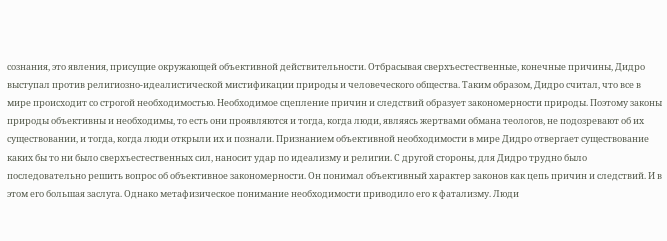сознания, это явления, присущие окружающей объективной действительности. Отбрасывая сверхъестественные, конечные причины, Дидро выступал против религиозно-идеалистической мистификации природы и человеческого общества. Таким образом, Дидро считал, что все в мире происходит со строгой необходимостью. Необходимое сцепление причин и следствий образует закономерности природы. Поэтому законы природы объективны и необходимы, то есть они проявляются и тогда, когда люди, являясь жертвами обмана теологов, не подозревают об их существовании, и тогда, когда люди открыли их и познали. Признанием объективной необходимости в мире Дидро отвергает существование каких бы то ни было сверхъестественных сил, наносит удар по идеализму и религии. С другой стороны, для Дидро трудно было последовательно решить вопрос об объективное закономерности. Он понимал объективный характер законов как цепь причин и следствий. И в этом его большая заслуга. Однако метафизическое понимание необходимости приводило его к фатализму. Люди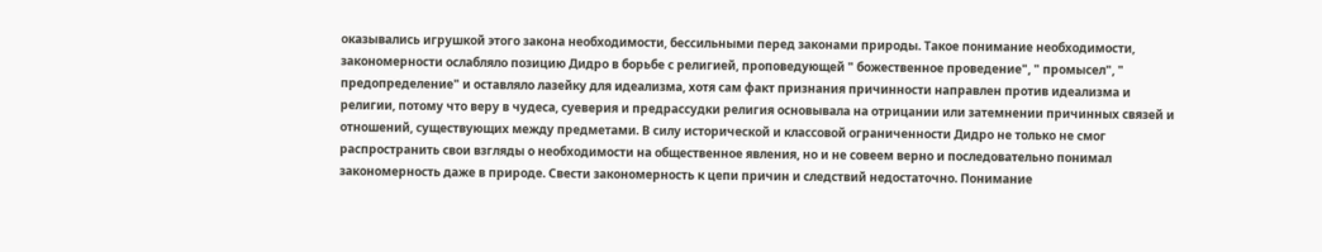оказывались игрушкой этого закона необходимости, бессильными перед законами природы. Такое понимание необходимости, закономерности ослабляло позицию Дидро в борьбе с религией, проповедующей " божественное проведение", " промысел", " предопределение" и оставляло лазейку для идеализма, хотя сам факт признания причинности направлен против идеализма и религии, потому что веру в чудеса, суеверия и предрассудки религия основывала на отрицании или затемнении причинных связей и отношений, существующих между предметами. В силу исторической и классовой ограниченности Дидро не только не смог распространить свои взгляды о необходимости на общественное явления, но и не совеем верно и последовательно понимал закономерность даже в природе. Свести закономерность к цепи причин и следствий недостаточно. Понимание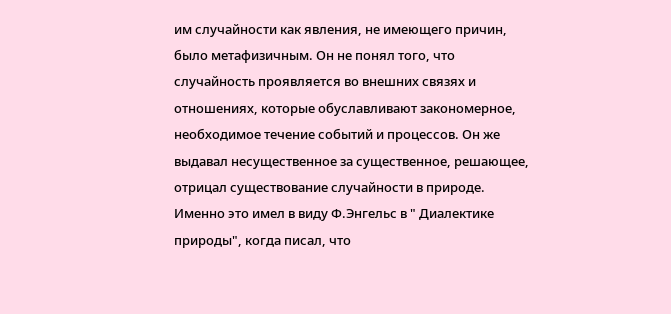им случайности как явления, не имеющего причин, было метафизичным. Он не понял того, что случайность проявляется во внешних связях и отношениях, которые обуславливают закономерное, необходимое течение событий и процессов. Он же выдавал несущественное за существенное, решающее, отрицал существование случайности в природе. Именно это имел в виду Ф.Энгельс в " Диалектике природы", когда писал, что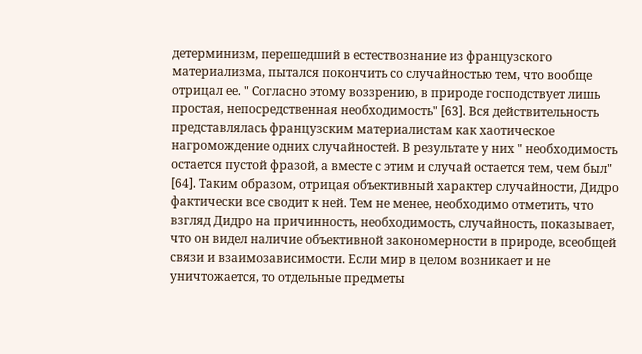детерминизм, перешедший в естествознание из французского материализма, пытался покончить со случайностью тем, что вообще отрицал ее. " Согласно этому воззрению, в природе господствует лишь простая, непосредственная необходимость" [63]. Вся действительность представлялась французским материалистам как хаотическое нагромождение одних случайностей. В результате у них " необходимость остается пустой фразой, а вместе с этим и случай остается тем, чем был" [64]. Таким образом, отрицая объективный характер случайности, Дидро фактически все сводит к ней. Тем не менее, необходимо отметить, что взгляд Дидро на причинность, необходимость, случайность, показывает, что он видел наличие объективной закономерности в природе, всеобщей связи и взаимозависимости. Если мир в целом возникает и не уничтожается, то отдельные предметы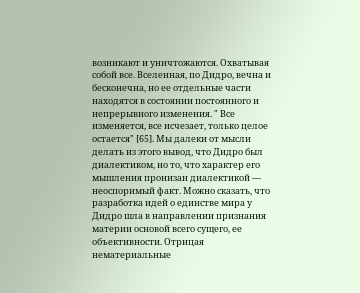возникают и уничтожаются. Охватывая собой все. Вселенная, по Дидро, вечна и бесконечна, но ее отдельные части находятся в состоянии постоянного и непрерывного изменения. " Все изменяется, все исчезает, только целое остается" [65]. Мы далеки от мысли делать из этого вывод, что Дидро был диалектиком, но то, что характер его мышления пронизан диалектикой — неоспоримый факт. Можно сказать, что разработка идей о единстве мира у Дидро шла в направлении признания материи основой всего сущего, ее объективности. Отрицая нематериальные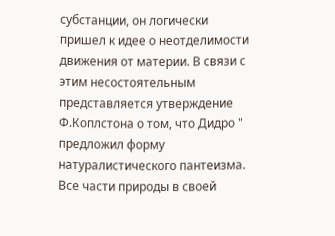субстанции, он логически пришел к идее о неотделимости движения от материи. В связи с этим несостоятельным представляется утверждение Ф.Коплстона о том, что Дидро " предложил форму натуралистического пантеизма. Все части природы в своей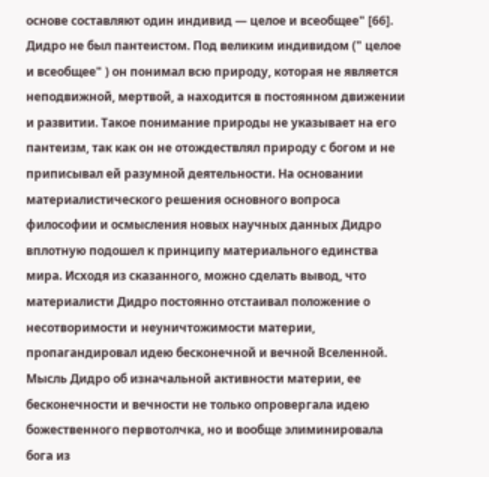основе составляют один индивид — целое и всеобщее" [66]. Дидро не был пантеистом. Под великим индивидом (" целое и всеобщее" ) он понимал всю природу, которая не является неподвижной, мертвой, а находится в постоянном движении и развитии. Такое понимание природы не указывает на его пантеизм, так как он не отождествлял природу с богом и не приписывал ей разумной деятельности. На основании материалистического решения основного вопроса философии и осмысления новых научных данных Дидро вплотную подошел к принципу материального единства мира. Исходя из сказанного, можно сделать вывод, что материалисти Дидро постоянно отстаивал положение о несотворимости и неуничтожимости материи, пропагандировал идею бесконечной и вечной Вселенной. Мысль Дидро об изначальной активности материи, ее бесконечности и вечности не только опровергала идею божественного первотолчка, но и вообще элиминировала бога из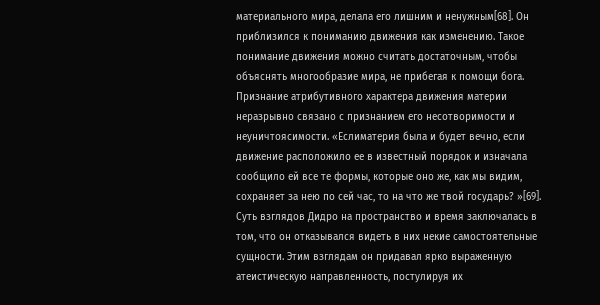материального мира, делала его лишним и ненужным[68]. Он приблизился к пониманию движения как изменению. Такое понимание движения можно считать достаточным, чтобы объяснять многообразие мира, не прибегая к помощи бога. Признание атрибутивного характера движения материи неразрывно связано с признанием его несотворимости и неуничтоясимости. «Еслиматерия была и будет вечно, если движение расположило ее в известный порядок и изначала сообщило ей все те формы, которые оно же, как мы видим, сохраняет за нею по сей час, то на что же твой государь? »[69]. Суть взглядов Дидро на пространство и время заключалась в том, что он отказывался видеть в них некие самостоятельные сущности. Этим взглядам он придавал ярко выраженную атеистическую направленность, постулируя их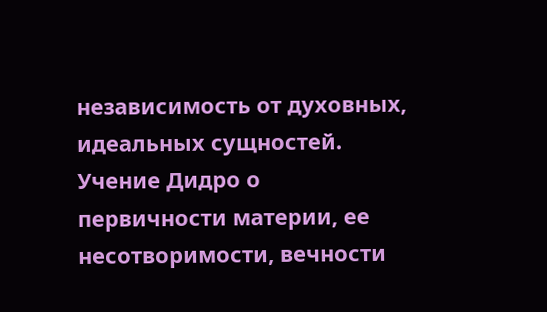независимость от духовных, идеальных сущностей. Учение Дидро о первичности материи, ее несотворимости, вечности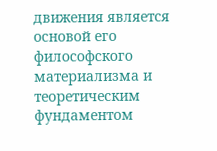движения является основой его философского материализма и теоретическим фундаментом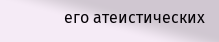его атеистических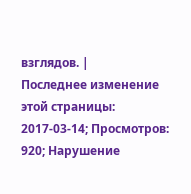взглядов. |
Последнее изменение этой страницы: 2017-03-14; Просмотров: 920; Нарушение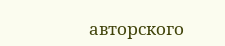авторского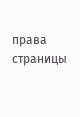права страницы